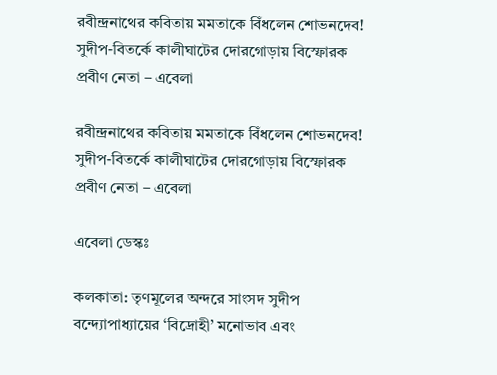রবীন্দ্রনাথের কবিতায় মমতাকে বিঁধলেন শোভনদেব! সুদীপ-বিতর্কে কালীঘাটের দোরগোড়ায় বিস্ফোরক প্রবীণ নেতা – এবেলা

রবীন্দ্রনাথের কবিতায় মমতাকে বিঁধলেন শোভনদেব! সুদীপ-বিতর্কে কালীঘাটের দোরগোড়ায় বিস্ফোরক প্রবীণ নেতা – এবেলা

এবেলা ডেস্কঃ

কলকাতা: তৃণমূলের অন্দরে সাংসদ সুদীপ বন্দ্যোপাধ্যায়ের ‘বিদ্রোহী’ মনোভাব এবং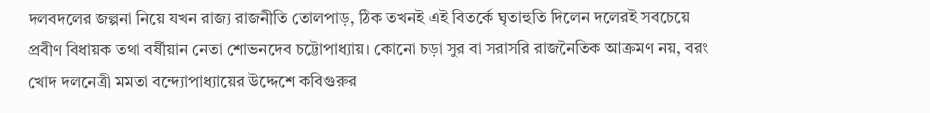দলবদলের জল্পনা নিয়ে যখন রাজ্য রাজনীতি তোলপাড়, ঠিক তখনই এই বিতর্কে ঘৃতাহুতি দিলেন দলেরই সবচেয়ে প্রবীণ বিধায়ক তথা বর্ষীয়ান নেতা শোভনদেব চট্টোপাধ্যায়। কোনো চড়া সুর বা সরাসরি রাজনৈতিক আক্রমণ নয়, বরং খোদ দলনেত্রী মমতা বন্দ্যোপাধ্যায়ের উদ্দেশে কবিগুরুর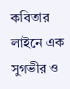কবিতার লাইনে এক সুগভীর ও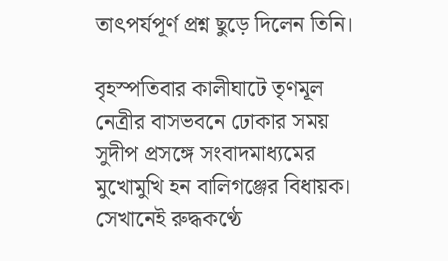তাৎপর্যপূর্ণ প্রশ্ন ছুড়ে দিলেন তিনি।

বৃহস্পতিবার কালীঘাটে তৃণমূল নেত্রীর বাসভবনে ঢোকার সময় সুদীপ প্রসঙ্গে সংবাদমাধ্যমের মুখোমুখি হন বালিগঞ্জের বিধায়ক। সেখানেই রুদ্ধকণ্ঠে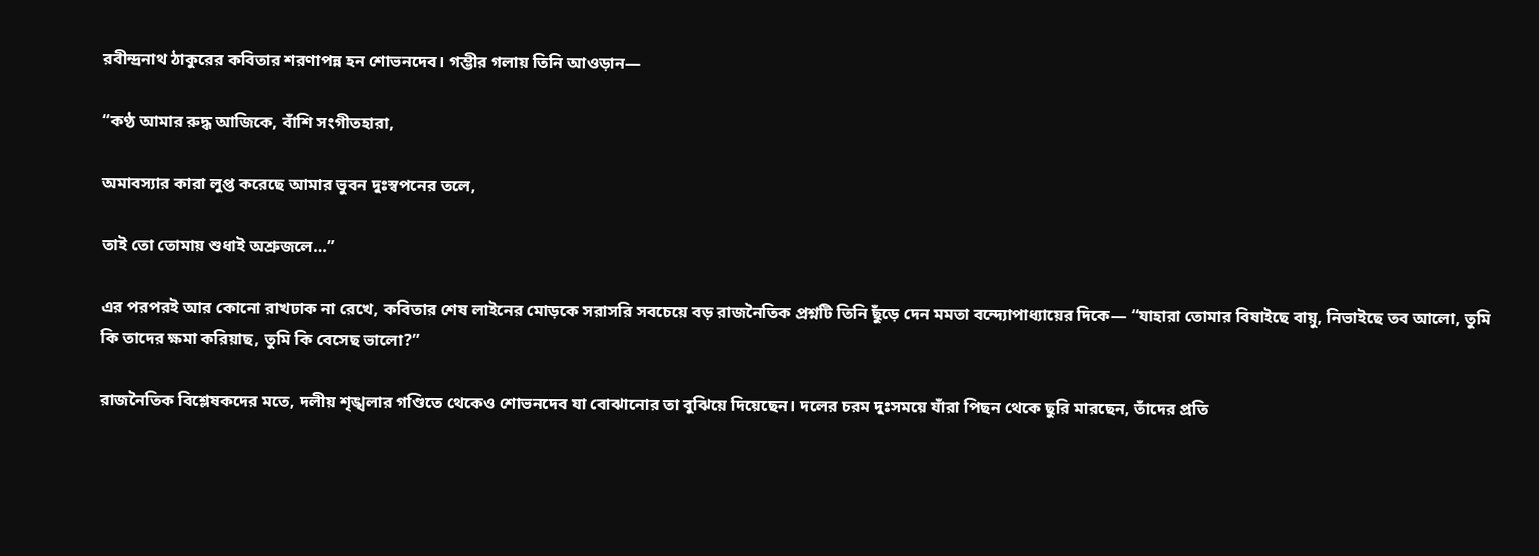রবীন্দ্রনাথ ঠাকুরের কবিতার শরণাপন্ন হন শোভনদেব। গম্ভীর গলায় তিনি আওড়ান—

“কণ্ঠ আমার রুদ্ধ আজিকে, বাঁশি সংগীতহারা,

অমাবস্যার কারা লুপ্ত করেছে আমার ভুবন দুঃস্বপনের তলে,

তাই তো তোমায় শুধাই অশ্রুজলে…”

এর পরপরই আর কোনো রাখঢাক না রেখে, কবিতার শেষ লাইনের মোড়কে সরাসরি সবচেয়ে বড় রাজনৈতিক প্রশ্নটি তিনি ছুঁড়ে দেন মমতা বন্দ্যোপাধ্যায়ের দিকে— “যাহারা তোমার বিষাইছে বায়ু, নিভাইছে তব আলো, তুমি কি তাদের ক্ষমা করিয়াছ, তুমি কি বেসেছ ভালো?”

রাজনৈতিক বিশ্লেষকদের মতে, দলীয় শৃঙ্খলার গণ্ডিতে থেকেও শোভনদেব যা বোঝানোর তা বুঝিয়ে দিয়েছেন। দলের চরম দুঃসময়ে যাঁরা পিছন থেকে ছুরি মারছেন, তাঁদের প্রতি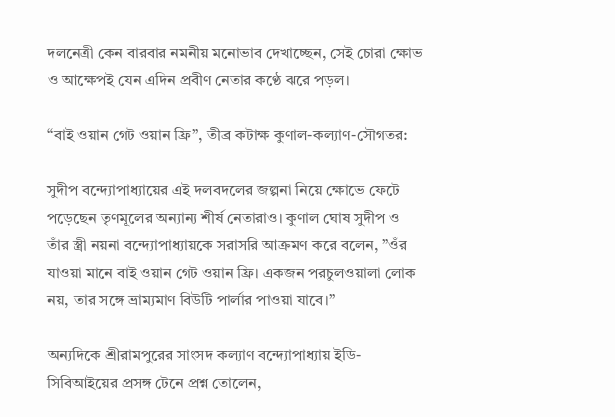দলনেত্রী কেন বারবার নমনীয় মনোভাব দেখাচ্ছেন, সেই চোরা ক্ষোভ ও আক্ষেপই যেন এদিন প্রবীণ নেতার কণ্ঠে ঝরে পড়ল।

“বাই ওয়ান গেট ওয়ান ফ্রি”, তীব্র কটাক্ষ কুণাল-কল্যাণ-সৌগতর:

সুদীপ বন্দ্যোপাধ্যায়ের এই দলবদলের জল্পনা নিয়ে ক্ষোভে ফেটে পড়েছেন তৃণমূলের অন্যান্য শীর্ষ নেতারাও। কুণাল ঘোষ সুদীপ ও তাঁর স্ত্রী নয়না বন্দ্যোপাধ্যায়কে সরাসরি আক্রমণ করে বলেন, ”ওঁর যাওয়া মানে বাই ওয়ান গেট ওয়ান ফ্রি। একজন পরচুলওয়ালা লোক নয়, তার সঙ্গে ভ্রাম্যমাণ বিউটি পার্লার পাওয়া যাবে।”

অন্যদিকে শ্রীরামপুরের সাংসদ কল্যাণ বন্দ্যোপাধ্যায় ইডি-সিবিআইয়ের প্রসঙ্গ টেনে প্রশ্ন তোলেন,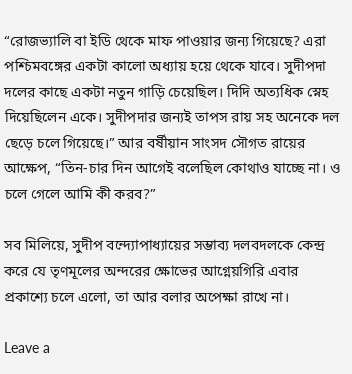“রোজভ্যালি বা ইডি থেকে মাফ পাওয়ার জন্য গিয়েছে? এরা পশ্চিমবঙ্গের একটা কালো অধ্যায় হয়ে থেকে যাবে। সুদীপদা দলের কাছে একটা নতুন গাড়ি চেয়েছিল। দিদি অত্যধিক স্নেহ দিয়েছিলেন একে। সুদীপদার জন্যই তাপস রায় সহ অনেকে দল ছেড়ে চলে গিয়েছে।” আর বর্ষীয়ান সাংসদ সৌগত রায়ের আক্ষেপ, “তিন-চার দিন আগেই বলেছিল কোথাও যাচ্ছে না। ও চলে গেলে আমি কী করব?”

সব মিলিয়ে, সুদীপ বন্দ্যোপাধ্যায়ের সম্ভাব্য দলবদলকে কেন্দ্র করে যে তৃণমূলের অন্দরের ক্ষোভের আগ্নেয়গিরি এবার প্রকাশ্যে চলে এলো, তা আর বলার অপেক্ষা রাখে না।

Leave a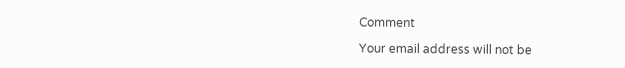Comment

Your email address will not be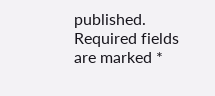published. Required fields are marked *